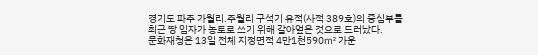경기도 파주 가월리.주월리 구석기 유적(사적 389호)의 중심부를 최근 땅 임자가 농토로 쓰기 위해 갈아엎은 것으로 드러났다.
문화재청은 13일 전체 지정면적 4만1천590㎡ 가운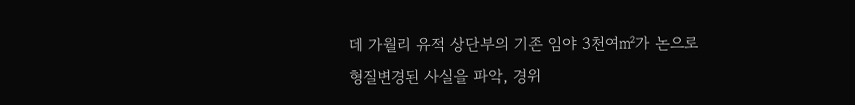데 가월리 유적 상단부의 기존 임야 3천여㎡가 논으로 형질변경된 사실을 파악, 경위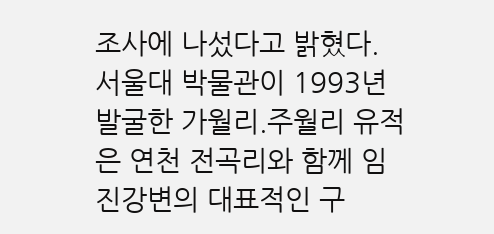조사에 나섰다고 밝혔다.
서울대 박물관이 1993년 발굴한 가월리.주월리 유적은 연천 전곡리와 함께 임진강변의 대표적인 구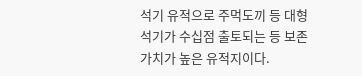석기 유적으로 주먹도끼 등 대형 석기가 수십점 출토되는 등 보존가치가 높은 유적지이다.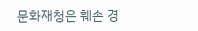문화재청은 훼손 경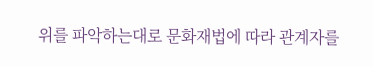위를 파악하는대로 문화재법에 따라 관계자를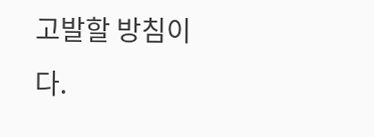고발할 방침이다.